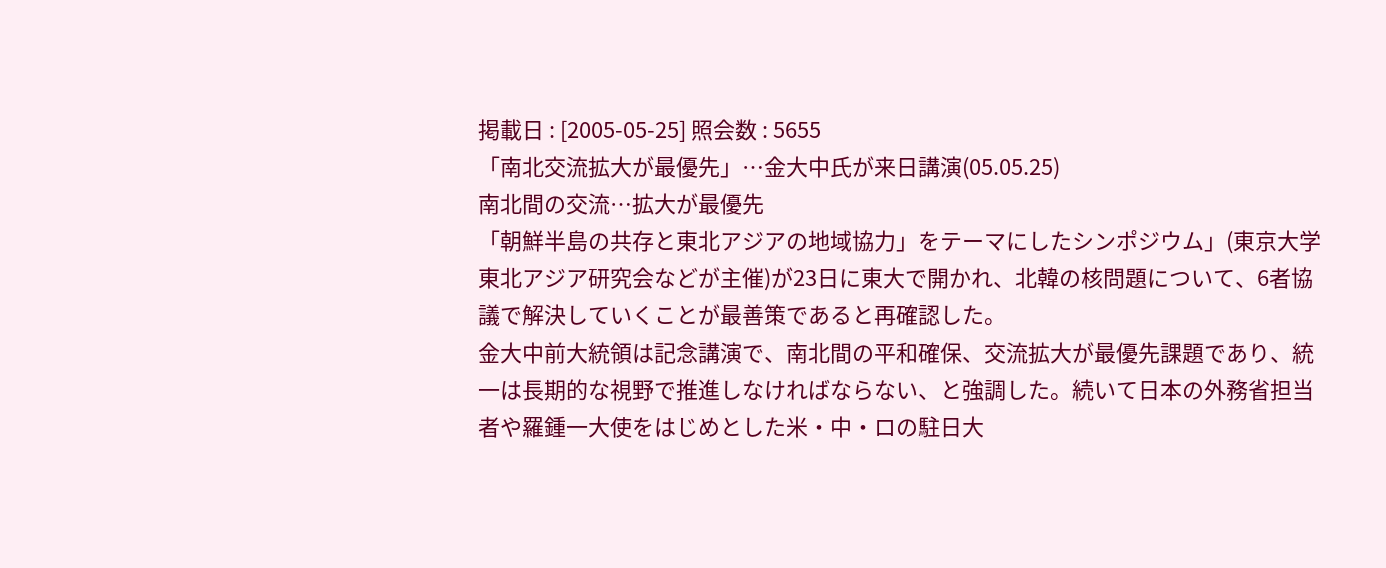掲載日 : [2005-05-25] 照会数 : 5655
「南北交流拡大が最優先」…金大中氏が来日講演(05.05.25)
南北間の交流…拡大が最優先
「朝鮮半島の共存と東北アジアの地域協力」をテーマにしたシンポジウム」(東京大学東北アジア研究会などが主催)が23日に東大で開かれ、北韓の核問題について、6者協議で解決していくことが最善策であると再確認した。
金大中前大統領は記念講演で、南北間の平和確保、交流拡大が最優先課題であり、統一は長期的な視野で推進しなければならない、と強調した。続いて日本の外務省担当者や羅鍾一大使をはじめとした米・中・ロの駐日大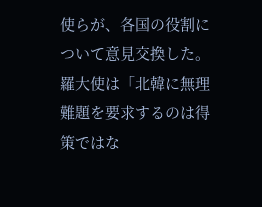使らが、各国の役割について意見交換した。羅大使は「北韓に無理難題を要求するのは得策ではな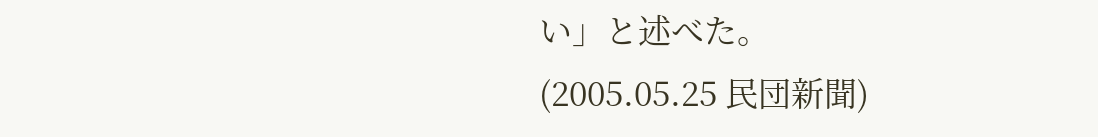い」と述べた。
(2005.05.25 民団新聞)